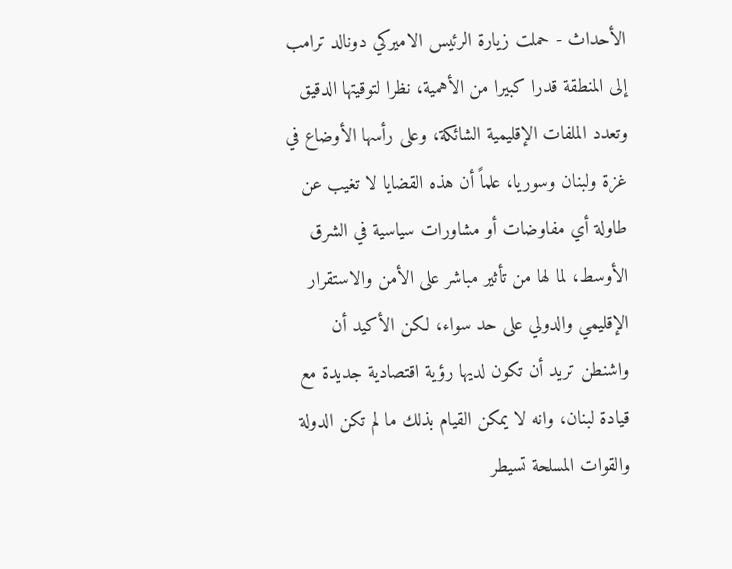الأحداث - حملت زيارة الرئيس الاميركي دونالد ترامب إلى المنطقة قدرا كبيرا من الأهمية، نظرا لتوقيتها الدقيق وتعدد الملفات الإقليمية الشائكة، وعلى رأسها الأوضاع في غزة ولبنان وسوريا، علماً أن هذه القضايا لا تغيب عن طاولة أي مفاوضات أو مشاورات سياسية في الشرق الأوسط، لما لها من تأثير مباشر على الأمن والاستقرار الإقليمي والدولي على حد سواء، لكن الأكيد أن واشنطن تريد أن تكون لديها رؤية اقتصادية جديدة مع قيادة لبنان، وانه لا يمكن القيام بذلك ما لم تكن الدولة والقوات المسلحة تسيطر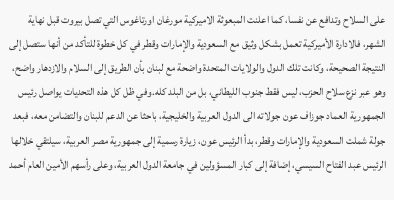على السلاح وتدافع عن نفسا، كما اعلنت المبعوثة الاميركية مورغان اورتاغوس التي تصل بيروت قبل نهاية الشهر، فالادارة الأميركية تعمل بشكل وثيق مع السعودية والإمارات وقطر في كل خطوة للتأكد من أنها ستصل إلى النتيجة الصحيحة، وكانت تلك الدول والولايات المتحدة واضحة مع لبنان بأن الطريق إلى السلام والازدهار واضح، وهو عبر نزع سلاح الحزب، ليس فقط جنوب الليطاني، بل من البلد كله.وفي ظل كل هذه التحديات يواصل رئيس الجمهورية العماد جوزاف عون جولاته الى الدول العربية والخليجية، باحثا عن الدعم للبنان والتضامن معه، فبعد جولة شملت السعودية والإمارات وقطر، بدأ الرئيس عون، زيارة رسمية إلى جمهورية مصر العربية، سيلتقي خلالها الرئيس عبد الفتاح السيسي، إضافة إلى كبار المسؤولين في جامعة الدول العربية، وعلى رأسهم الأمين العام أحمد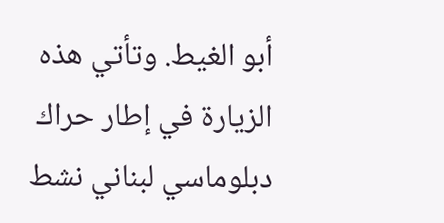أبو الغيط. وتأتي هذه الزيارة في إطار حراك دبلوماسي لبناني نشط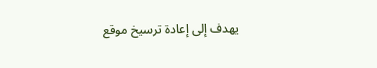يهدف إلى إعادة ترسيخ موقع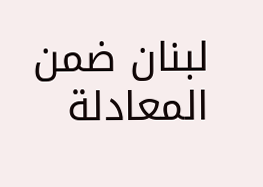لبنان ضمن المعادلة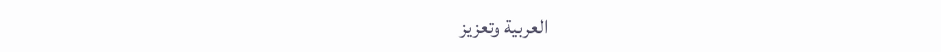العربية وتعزيز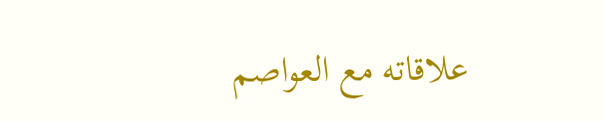علاقاته مع العواصم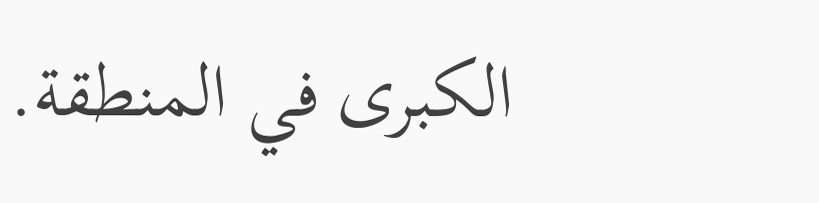الكبرى في المنطقة.